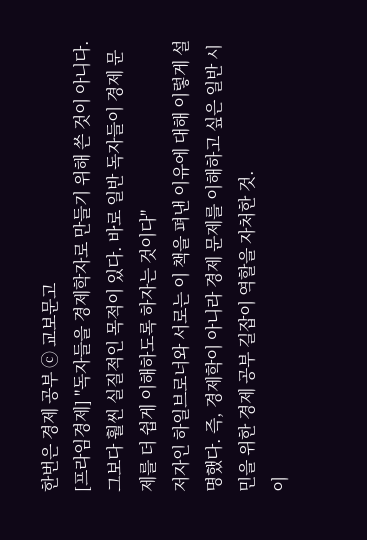한번은 경제 공부 ⓒ 교보문고
[프라임경제] "독자들을 경제학자로 만들기 위해 쓴 것이 아니다. 그보다 훨씬 실질적인 목적이 있다. 바로 일반 독자들이 경제 문제를 더 쉽게 이해하도록 하자는 것이다"
저자인 하일브로너와 서로는 이 책을 펴낸 이유에 대해 이렇게 설명했다. 즉, 경제학이 아니라 경제 문제를 이해하고 싶은 일반 시민을 위한 경제 공부 길잡이 역할을 자처한 것.
이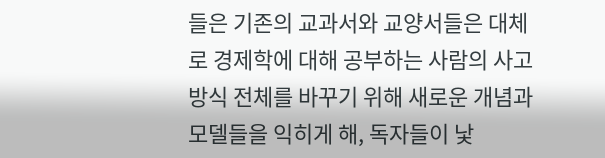들은 기존의 교과서와 교양서들은 대체로 경제학에 대해 공부하는 사람의 사고방식 전체를 바꾸기 위해 새로운 개념과 모델들을 익히게 해, 독자들이 낯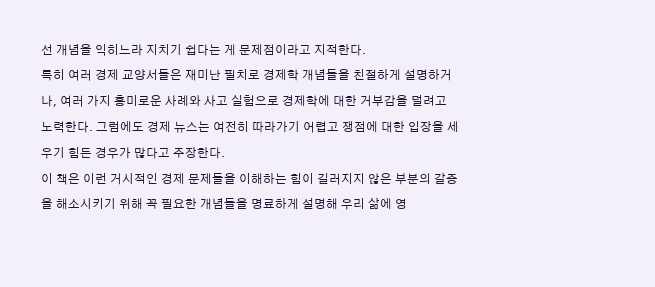선 개념을 익히느라 지치기 쉽다는 게 문제점이라고 지적한다.
특히 여러 경제 교양서들은 재미난 필치로 경제학 개념들을 친절하게 설명하거나, 여러 가지 흥미로운 사례와 사고 실험으로 경제학에 대한 거부감을 덜려고 노력한다. 그럼에도 경제 뉴스는 여전히 따라가기 어렵고 쟁점에 대한 입장을 세우기 힘든 경우가 많다고 주장한다.
이 책은 이런 거시적인 경제 문제들을 이해하는 힘이 길러지지 않은 부분의 갈증을 해소시키기 위해 꼭 필요한 개념들을 명료하게 설명해 우리 삶에 영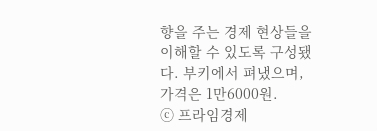향을 주는 경제 현상들을 이해할 수 있도록 구성됐다. 부키에서 펴냈으며, 가격은 1만6000원.
ⓒ 프라임경제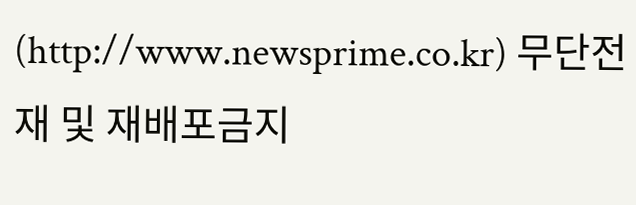(http://www.newsprime.co.kr) 무단전재 및 재배포금지